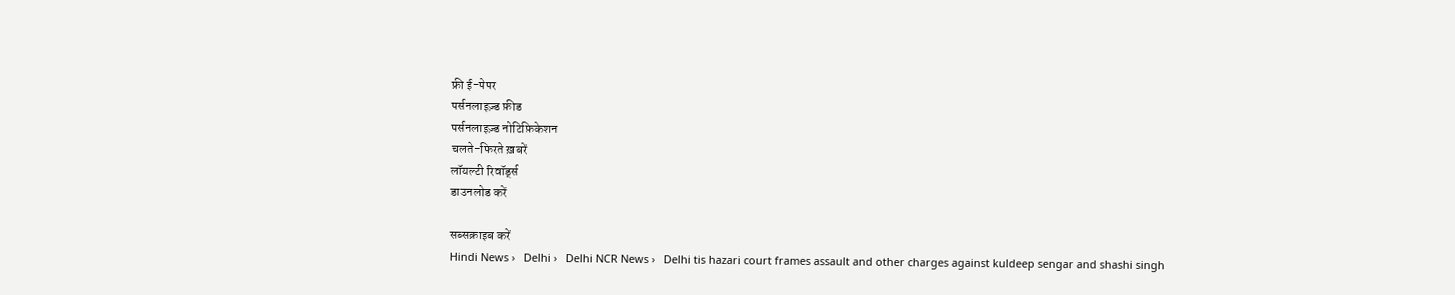फ्री ई-पेपर
पर्सनलाइज़्ड फ़ीड
पर्सनलाइज़्ड नोटिफ़िकेशन
चलते-फिरते ख़बरें
लॉयल्टी रिवॉर्ड्स
डाउनलोड करें

सब्सक्राइब करें
Hindi News ›   Delhi ›   Delhi NCR News ›   Delhi tis hazari court frames assault and other charges against kuldeep sengar and shashi singh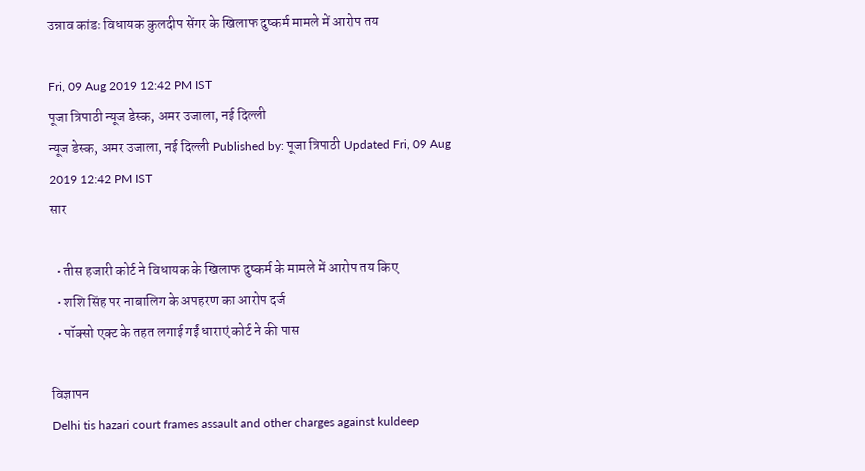उन्नाव कांडः विधायक कुलदीप सेंगर के खिलाफ दुष्कर्म मामले में आरोप तय

Fri, 09 Aug 2019 12:42 PM IST
पूजा त्रिपाठी न्यूज डेस्क, अमर उजाला, नई दिल्ली
न्यूज डेस्क, अमर उजाला, नई दिल्ली Published by: पूजा त्रिपाठी Updated Fri, 09 Aug 2019 12:42 PM IST
सार

  • तीस हजारी कोर्ट ने विधायक के खिलाफ दुष्कर्म के मामले में आरोप तय किए
  • शशि सिंह पर नाबालिग के अपहरण का आरोप दर्ज
  • पॉक्सो एक्ट के तहत लगाई गईं धाराएं कोर्ट ने की पास

विज्ञापन
Delhi tis hazari court frames assault and other charges against kuldeep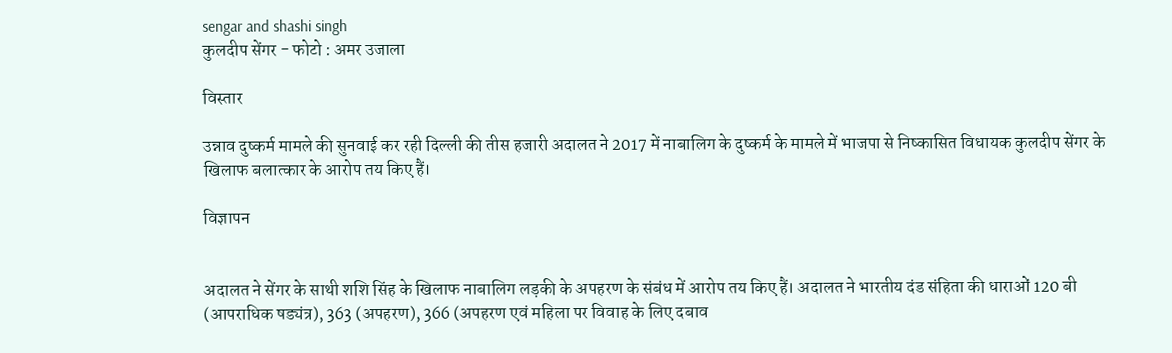sengar and shashi singh
कुलदीप सेंगर - फोटो : अमर उजाला

विस्तार

उन्नाव दुष्कर्म मामले की सुनवाई कर रही दिल्ली की तीस हजारी अदालत ने 2017 में नाबालिग के दुष्कर्म के मामले में भाजपा से निष्कासित विधायक कुलदीप सेंगर के खिलाफ बलात्कार के आरोप तय किए हैं।

विज्ञापन


अदालत ने सेंगर के साथी शशि सिंह के खिलाफ नाबालिग लड़की के अपहरण के संबंध में आरोप तय किए हैं। अदालत ने भारतीय दंड संहिता की धाराओं 120 बी (आपराधिक षड्यंत्र), 363 (अपहरण), 366 (अपहरण एवं महिला पर विवाह के लिए दबाव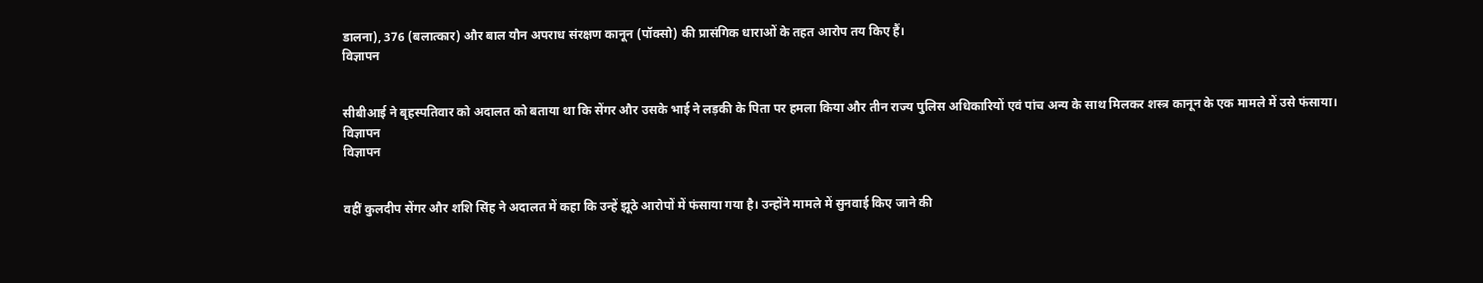डालना), 376 (बलात्कार) और बाल यौन अपराध संरक्षण कानून (पॉक्सो) की प्रासंगिक धाराओं के तहत आरोप तय किए हैं।
विज्ञापन


सीबीआई ने बृहस्पतिवार को अदालत को बताया था कि सेंगर और उसके भाई ने लड़की के पिता पर हमला किया और तीन राज्य पुलिस अधिकारियों एवं पांच अन्य के साथ मिलकर शस्त्र कानून के एक मामले में उसे फंसाया।
विज्ञापन
विज्ञापन


वहीं कुलदीप सेंगर और शशि सिंह ने अदालत में कहा कि उन्हें झूठे आरोपों में फंसाया गया है। उन्होंने मामले में सुनवाई किए जाने की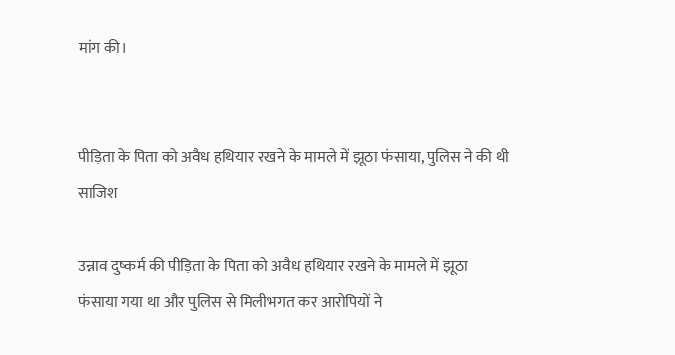मांग की।


पीड़िता के पिता को अवैध हथियार रखने के मामले में झूठा फंसाया, पुलिस ने की थी साजिश

उन्नाव दुष्कर्म की पीड़िता के पिता को अवैध हथियार रखने के मामले में झूठा फंसाया गया था और पुलिस से मिलीभगत कर आरोपियों ने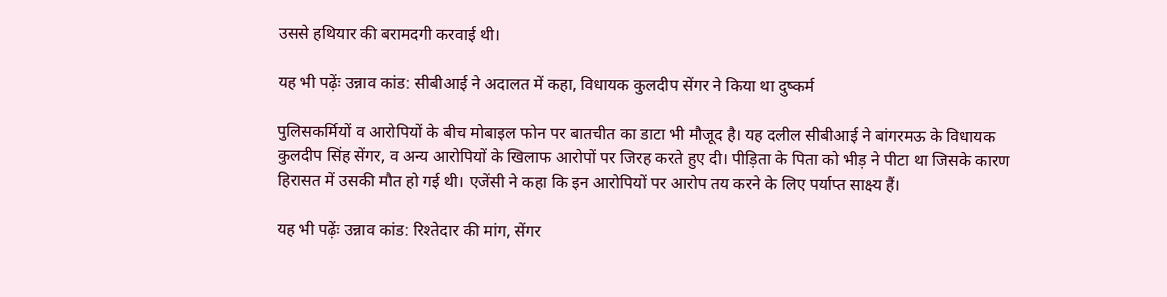उससे हथियार की बरामदगी करवाई थी।

यह भी पढ़ेंः उन्नाव कांड: सीबीआई ने अदालत में कहा, विधायक कुलदीप सेंगर ने किया था दुष्कर्म

पुलिसकर्मियों व आरोपियों के बीच मोबाइल फोन पर बातचीत का डाटा भी मौजूद है। यह दलील सीबीआई ने बांगरमऊ के विधायक कुलदीप सिंह सेंगर, व अन्य आरोपियों के खिलाफ आरोपों पर जिरह करते हुए दी। पीड़िता के पिता को भीड़ ने पीटा था जिसके कारण हिरासत में उसकी मौत हो गई थी। एजेंसी ने कहा कि इन आरोपियों पर आरोप तय करने के लिए पर्याप्त साक्ष्य हैं।

यह भी पढ़ेंः उन्नाव कांड: रिश्तेदार की मांग, सेंगर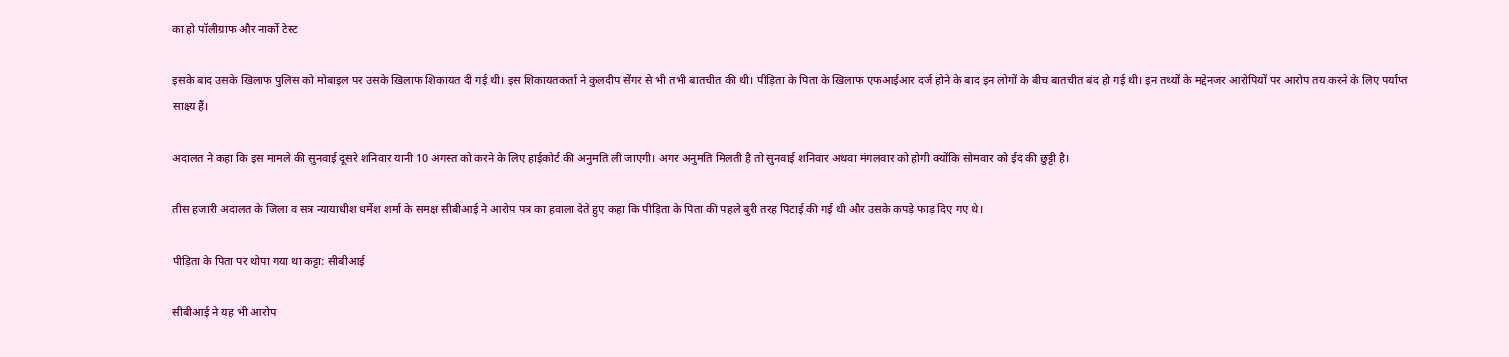का हो पॉलीग्राफ और नार्को टेस्ट

इसके बाद उसके खिलाफ पुलिस को मोबाइल पर उसके खिलाफ शिकायत दी गई थी। इस शिकायतकर्ता ने कुलदीप सेंगर से भी तभी बातचीत की थी। पीड़िता के पिता के खिलाफ एफआईआर दर्ज होने के बाद इन लोगों के बीच बातचीत बंद हो गई थी। इन तथ्यों के मद्देनजर आरोपियों पर आरोप तय करने के लिए पर्याप्त साक्ष्य हैं।

अदालत ने कहा कि इस मामले की सुनवाई दूसरे शनिवार यानी 10 अगस्त को करने के लिए हाईकोर्ट की अनुमति ली जाएगी। अगर अनुमति मिलती है तो सुनवाई शनिवार अथवा मंगलवार को होगी क्योंकि सोमवार को ईद की छुट्टी है।

तीस हजारी अदालत के जिला व सत्र न्यायाधीश धर्मेश शर्मा के समक्ष सीबीआई ने आरोप पत्र का हवाला देते हुए कहा कि पीड़िता के पिता की पहले बुरी तरह पिटाई की गई थी और उसके कपड़े फाड़ दिए गए थे।

पीड़िता के पिता पर थोपा गया था कट्टा: सीबीआई

सीबीआई ने यह भी आरोप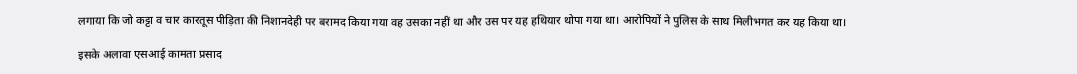लगाया कि जो कट्टा व चार कारतूस पीड़िता की निशानदेही पर बरामद किया गया वह उसका नहीं था और उस पर यह हथियार थोपा गया था। आरोपियों ने पुलिस के साथ मिलीभगत कर यह किया था।

इसके अलावा एसआई कामता प्रसाद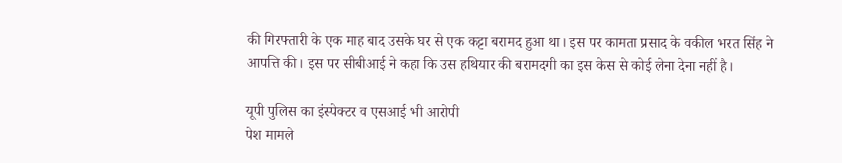की गिरफ्तारी के एक माह बाद उसके घर से एक कट्टा बरामद हुआ था। इस पर कामता प्रसाद के वकील भरत सिंह ने आपत्ति की। इस पर सीबीआई ने कहा कि उस हथियार की बरामदगी का इस केस से कोई लेना देना नहीं है।

यूपी पुलिस का इंस्पेक्टर व एसआई भी आरोपी
पेश मामले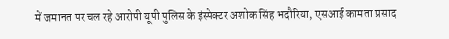में जमानत पर चल रहे आरोपी यूपी पुलिस के इंस्पेक्टर अशोक सिंह भदौरिया, एसआई कामता प्रसाद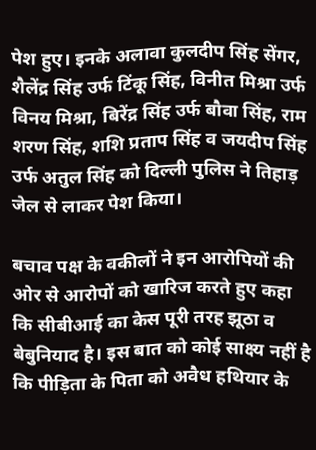पेश हुए। इनके अलावा कुलदीप सिंह सेंगर, शैलेंद्र सिंह उर्फ टिंकू सिंह, विनीत मिश्रा उर्फ विनय मिश्रा, बिरेंद्र सिंह उर्फ बौवा सिंह, राम शरण सिंह, शशि प्रताप सिंह व जयदीप सिंह उर्फ अतुल सिंह को दिल्ली पुलिस ने तिहाड़ जेल से लाकर पेश किया।

बचाव पक्ष के वकीलों ने इन आरोपियों की ओर से आरोपों को खारिज करते हुए कहा कि सीबीआई का केस पूरी तरह झूठा व बेबुनियाद है। इस बात को कोई साक्ष्य नहीं है कि पीड़िता के पिता को अवैध हथियार के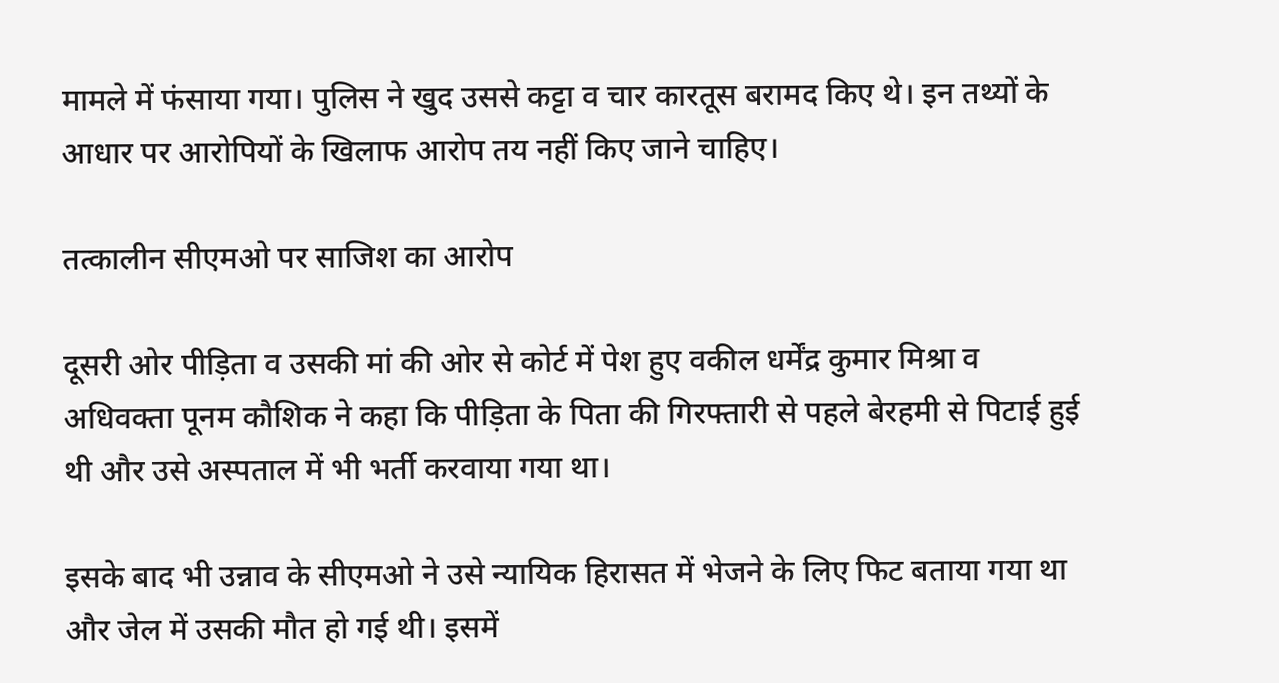मामले में फंसाया गया। पुलिस ने खुद उससे कट्टा व चार कारतूस बरामद किए थे। इन तथ्यों के आधार पर आरोपियों के खिलाफ आरोप तय नहीं किए जाने चाहिए।

तत्कालीन सीएमओ पर साजिश का आरोप

दूसरी ओर पीड़िता व उसकी मां की ओर से कोर्ट में पेश हुए वकील धर्मेंद्र कुमार मिश्रा व अधिवक्ता पूनम कौशिक ने कहा कि पीड़िता के पिता की गिरफ्तारी से पहले बेरहमी से पिटाई हुई थी और उसे अस्पताल में भी भर्ती करवाया गया था।

इसके बाद भी उन्नाव के सीएमओ ने उसे न्यायिक हिरासत में भेजने के लिए फिट बताया गया था और जेल में उसकी मौत हो गई थी। इसमें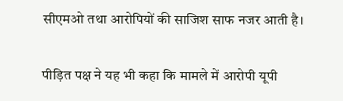सीएमओ तथा आरोपियों की साजिश साफ नजर आती है।

पीड़ित पक्ष ने यह भी कहा कि मामले में आरोपी यूपी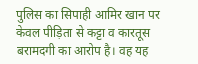पुलिस का सिपाही आमिर खान पर केवल पीड़िता से कट्टा व कारतूस बरामदगी का आरोप है। वह यह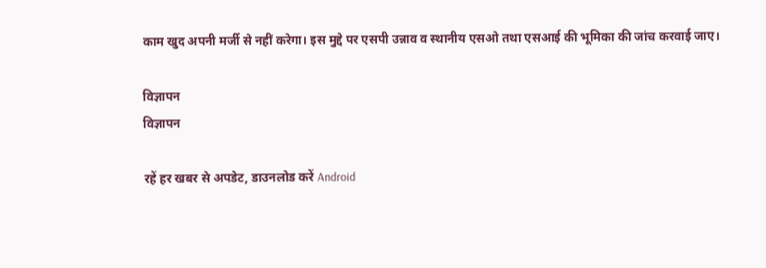काम खुद अपनी मर्जी से नहीं करेगा। इस मुद्दे पर एसपी उन्नाव व स्थानीय एसओ तथा एसआई की भूमिका की जांच करवाई जाए।

विज्ञापन
विज्ञापन

रहें हर खबर से अपडेट, डाउनलोड करें Android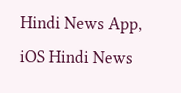Hindi News App, iOS Hindi News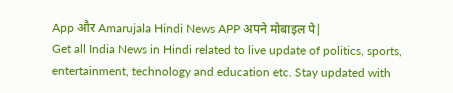App और Amarujala Hindi News APP अपने मोबाइल पे|
Get all India News in Hindi related to live update of politics, sports, entertainment, technology and education etc. Stay updated with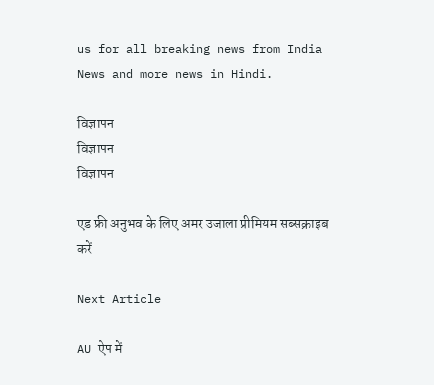us for all breaking news from India News and more news in Hindi.

विज्ञापन
विज्ञापन
विज्ञापन

एड फ्री अनुभव के लिए अमर उजाला प्रीमियम सब्सक्राइब करें

Next Article

AU ऐप में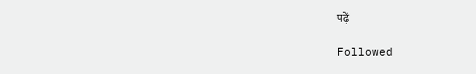पढ़ें

Followed